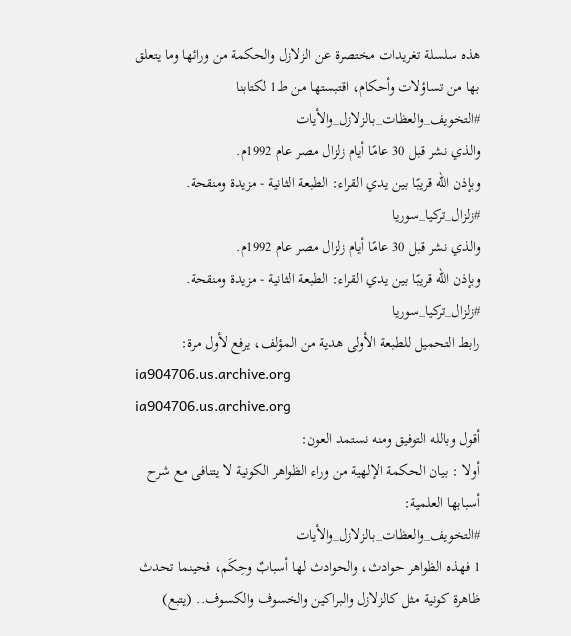هذه سلسلة تغريدات مختصرة عن الزلازل والحكمة من ورائها وما يتعلق بها من تساؤلات وأحكام، اقتبستها من ط1 لكتابنا #التخويف_والعظات_بالزلازل_والأيات
والذي نشر قبل 30 عامًا أيام زلزال مصر عام 1992م.
وبإذن الله قريبًا بين يدي القراء: الطبعة الثانية - مزيدة ومنقحة.
#زلزال_تركيا_سوريا
والذي نشر قبل 30 عامًا أيام زلزال مصر عام 1992م.
وبإذن الله قريبًا بين يدي القراء: الطبعة الثانية - مزيدة ومنقحة.
#زلزال_تركيا_سوريا
رابط التحميل للطبعة الأولى هدية من المؤلف، يرفع لأول مرة:
ia904706.us.archive.org
ia904706.us.archive.org
أقول وبالله التوفيق ومنه نستمد العون:
أولا : بيان الحكمة الإلهية من وراء الظواهر الكونية لا يتنافى مع شرح أسبابها العلمية:
#التخويف_والعظات_بالزلازل_والأيات
1 فهذه الظواهر حوادث، والحوادث لها أسبابٌ وحِكَم، فحينما تحدث ظاهرة كونية مثل كالزلازل والبراكين والخسوف والكسوف.. (يتبع)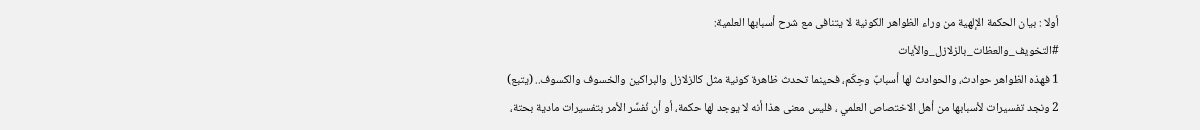أولا : بيان الحكمة الإلهية من وراء الظواهر الكونية لا يتنافى مع شرح أسبابها العلمية:
#التخويف_والعظات_بالزلازل_والأيات
1 فهذه الظواهر حوادث، والحوادث لها أسبابٌ وحِكَم، فحينما تحدث ظاهرة كونية مثل كالزلازل والبراكين والخسوف والكسوف.. (يتبع)
2 ونجد تفسيرات لأسبابها من أهل الاختصاص العلمي ، فليس معنى هذا أنه لا يوجد لها حكمة، أو أن نُفسِّر الأمر بتفسيرات مادية بحتة،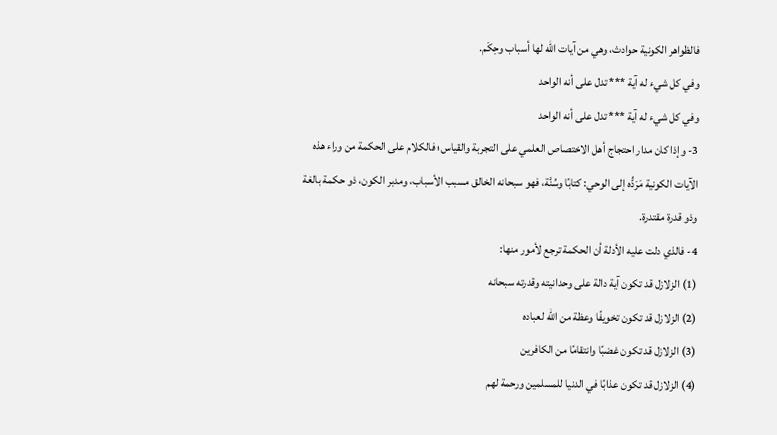فالظواهر الكونية حوادث، وهي من آيات الله لها أسباب وحِكَم.
وفي كل شيء له آية *** تدل على أنه الواحد
وفي كل شيء له آية *** تدل على أنه الواحد
3- وإذا كان مدار احتجاج أهل الاختصاص العلمي على التجربة والقياس؛ فالكلام على الحكمة من وراء هذه الآيات الكونية مَرَدُّه إلى الوحي: كتابًا وسُنَّة، فهو سبحانه الخالق مسبب الأسباب، ومدبر الكون، ذو حكمة بالغة وذو قدرة مقتدرة.
4- فالذي دلت عليه الأدلة أن الحكمة ترجع لأمور منها:
(1) الزلازل قد تكون آية دالة على وحدانيته وقدرته سبحانه
(2) الزلازل قد تكون تخويفًا وعظة من الله لعباده
(3) الزلازل قد تكون غضبًا وانتقامًا من الكافرين
(4) الزلازل قد تكون عذابًا في الدنيا للمسلمين ورحمة لهم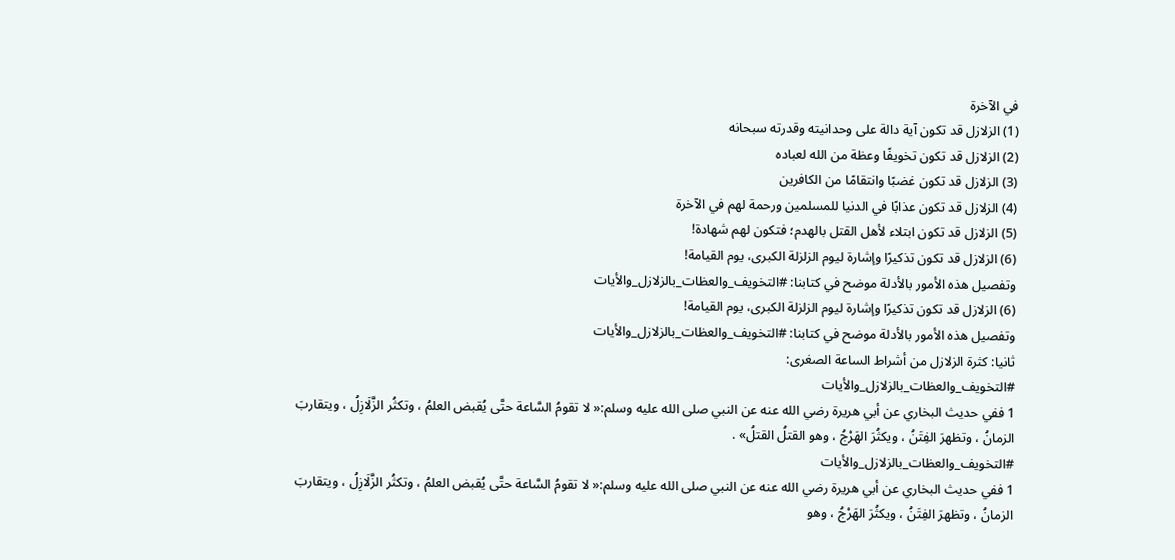في الآخرة
(1) الزلازل قد تكون آية دالة على وحدانيته وقدرته سبحانه
(2) الزلازل قد تكون تخويفًا وعظة من الله لعباده
(3) الزلازل قد تكون غضبًا وانتقامًا من الكافرين
(4) الزلازل قد تكون عذابًا في الدنيا للمسلمين ورحمة لهم في الآخرة
(5) الزلازل قد تكون ابتلاء لأهل القتل بالهدم؛ فتكون لهم شهادة!
(6) الزلازل قد تكون تذكيرًا وإشارة ليوم الزلزلة الكبرى، يوم القيامة!
وتفصيل هذه الأمور بالأدلة موضح في كتابنا: #التخويف_والعظات_بالزلازل_والأيات
(6) الزلازل قد تكون تذكيرًا وإشارة ليوم الزلزلة الكبرى، يوم القيامة!
وتفصيل هذه الأمور بالأدلة موضح في كتابنا: #التخويف_والعظات_بالزلازل_والأيات
ثانيا: كثرة الزلازل من أشراط الساعة الصغرى:
#التخويف_والعظات_بالزلازل_والأيات
1 ففي حديث البخاري عن أبي هريرة رضي الله عنه عن النبي صلى الله عليه وسلم:« لا تقومُ السَّاعة حتَّى يُقبض العلمُ ، وتكثُر الزَّلَازِلُ ، ويتقاربَ الزمانُ ، وتظهرَ الفِتَنُ ، ويكثُرَ الهَرْجُ ، وهو القتلُ القتلُ» .
#التخويف_والعظات_بالزلازل_والأيات
1 ففي حديث البخاري عن أبي هريرة رضي الله عنه عن النبي صلى الله عليه وسلم:« لا تقومُ السَّاعة حتَّى يُقبض العلمُ ، وتكثُر الزَّلَازِلُ ، ويتقاربَ الزمانُ ، وتظهرَ الفِتَنُ ، ويكثُرَ الهَرْجُ ، وهو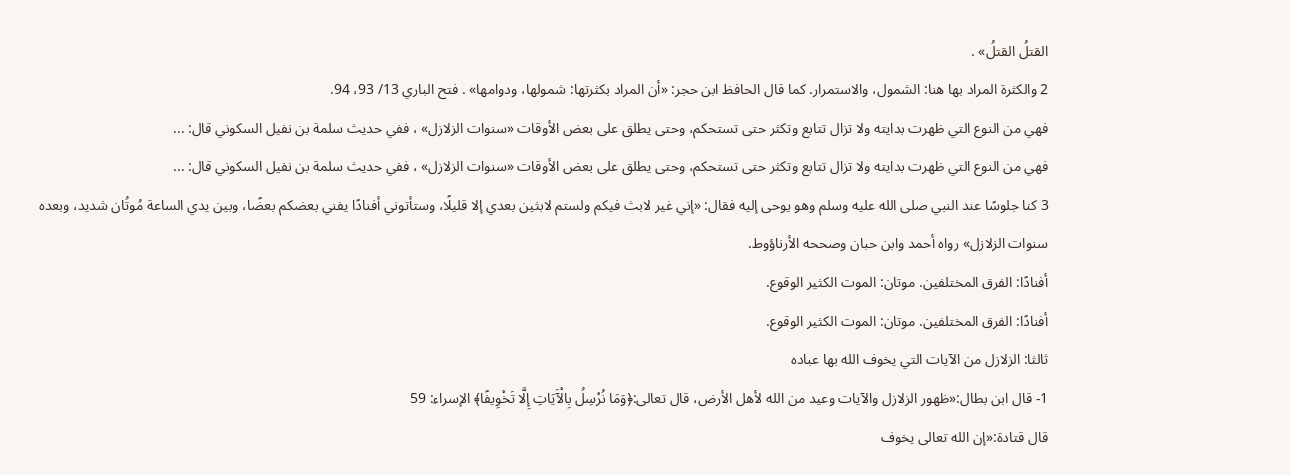القتلُ القتلُ» .
2 والكثرة المراد بها هنا: الشمول، والاستمرار. كما قال الحافظ ابن حجر: «أن المراد بكثرتها: شمولها، ودوامها» . فتح الباري 13/ 93، 94.
فهي من النوع التي ظهرت بدايته ولا تزال تتابع وتكثر حتى تستحكم، وحتى يطلق على بعض الأوقات «سنوات الزلازل» ، ففي حديث سلمة بن نفيل السكوني قال: ...
فهي من النوع التي ظهرت بدايته ولا تزال تتابع وتكثر حتى تستحكم، وحتى يطلق على بعض الأوقات «سنوات الزلازل» ، ففي حديث سلمة بن نفيل السكوني قال: ...
3 كنا جلوسًا عند النبي صلى الله عليه وسلم وهو يوحى إليه فقال: «إني غير لابث فيكم ولستم لابثين بعدي إلا قليلًا، وستأتوني أفنادًا يفني بعضكم بعضًا، وبين يدي الساعة مُوتُان شديد، وبعده سنوات الزلازل» رواه أحمد وابن حبان وصححه الأرناؤوط.
أفنادًا: الفرق المختلفين. موتان: الموت الكثير الوقوع.
أفنادًا: الفرق المختلفين. موتان: الموت الكثير الوقوع.
ثالثا: الزلازل من الآيات التي يخوف الله بها عباده
1- قال ابن بطال:«ظهور الزلازل والآيات وعيد من الله لأهل الأرض، قال تعالى:﴿وَمَا نُرْسِلُ بِالْآَيَاتِ إِلَّا تَخْوِيفًا﴾ الإسراء: 59
قال قتادة:«إن الله تعالى يخوف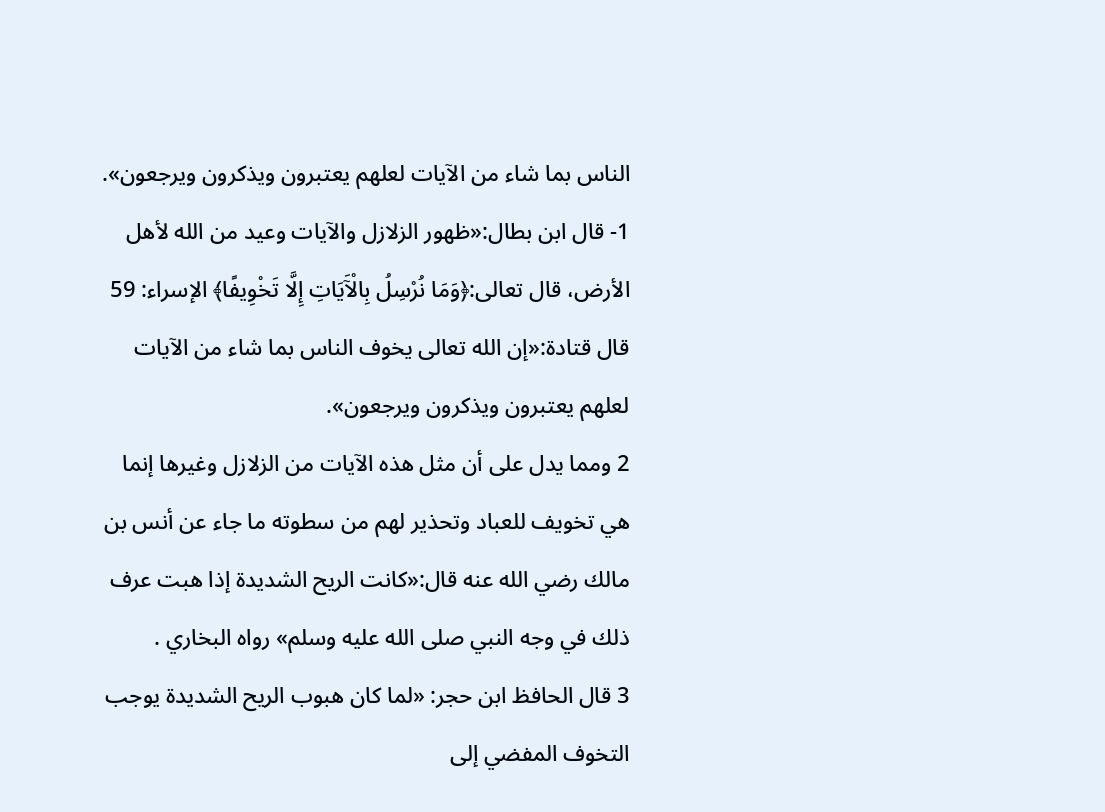الناس بما شاء من الآيات لعلهم يعتبرون ويذكرون ويرجعون».
1- قال ابن بطال:«ظهور الزلازل والآيات وعيد من الله لأهل الأرض، قال تعالى:﴿وَمَا نُرْسِلُ بِالْآَيَاتِ إِلَّا تَخْوِيفًا﴾ الإسراء: 59
قال قتادة:«إن الله تعالى يخوف الناس بما شاء من الآيات لعلهم يعتبرون ويذكرون ويرجعون».
2 ومما يدل على أن مثل هذه الآيات من الزلازل وغيرها إنما هي تخويف للعباد وتحذير لهم من سطوته ما جاء عن أنس بن مالك رضي الله عنه قال:«كانت الريح الشديدة إذا هبت عرف ذلك في وجه النبي صلى الله عليه وسلم» رواه البخاري .
3 قال الحافظ ابن حجر: «لما كان هبوب الريح الشديدة يوجب التخوف المفضي إلى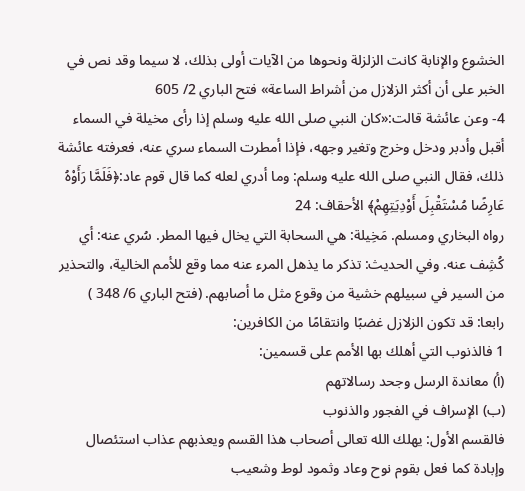الخشوع والإنابة كانت الزلزلة ونحوها من الآيات أولى بذلك، لا سيما وقد نص في الخبر على أن أكثر الزلازل من أشراط الساعة» فتح الباري 2/ 605
4- وعن عائشة قالت:«كان النبي صلى الله عليه وسلم إذا رأى مخيلة في السماء أقبل وأدبر ودخل وخرج وتغير وجهه، فإذا أمطرت السماء سري عنه، فعرفته عائشة ذلك، فقال النبي صلى الله عليه وسلم: وما أدري لعله كما قال قوم عاد:﴿فَلَمَّا رَأَوْهُ عَارِضًا مُسْتَقْبِلَ أَوْدِيَتِهِمْ﴾ الأحقاف: 24
رواه البخاري ومسلم. مَخِيلة: هي السحابة التي يخال فيها المطر. سُري عنه: أي كُشِف عنه. وفي الحديث: تذكر ما يذهل المرء عنه مما وقع للأمم الخالية، والتحذير من السير في سبيلهم خشية من وقوع مثل ما أصابهم. (فتح الباري 6/ 348 )
رابعا: قد تكون الزلازل غضبًا وانتقامًا من الكافرين:
1 فالذنوب التي أهلك بها الأمم على قسمين:
(أ) معاندة الرسل وجحد رسالاتهم
(ب) الإسراف في الفجور والذنوب
فالقسم الأول: يهلك الله تعالى أصحاب هذا القسم ويعذبهم عذاب استئصال وإبادة كما فعل بقوم نوح وعاد وثمود لوط وشعيب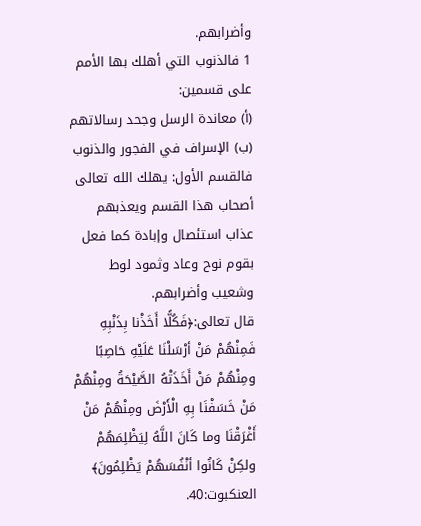وأضرابهم.
1 فالذنوب التي أهلك بها الأمم على قسمين:
(أ) معاندة الرسل وجحد رسالاتهم
(ب) الإسراف في الفجور والذنوب
فالقسم الأول: يهلك الله تعالى أصحاب هذا القسم ويعذبهم عذاب استئصال وإبادة كما فعل بقوم نوح وعاد وثمود لوط وشعيب وأضرابهم.
قال تعالى:﴿فَكُلًّا أَخَذْنا بِذَنْبِهِ فَمِنْهُمْ مَنْ أرْسَلْنَا عَلَيْهِ حَاصِبًا ومِنْهُمْ مَنْ أَخَذَتْهُ الصَّيْحَةُ ومِنْهُمْ مَنْ خَسَفْنَا بِهِ الْأَرْضَ ومِنْهُمْ مَنْ أَغْرَقْنَا وما كَانَ اللَّهُ لِيَظْلِمَهُمْ ولكِنْ كَانُوا أنْفُسَهُمْ يَظْلِمُونَ﴾ العنكبوت:40.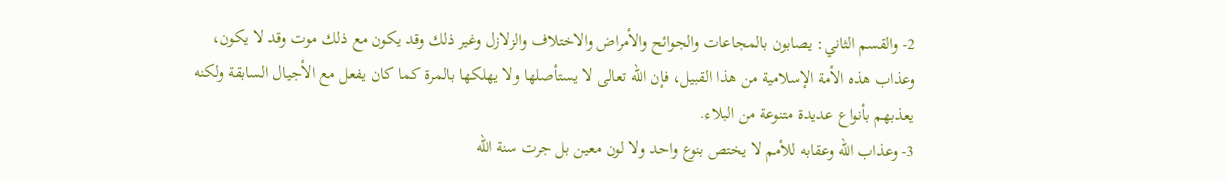2- والقسم الثاني: يصابون بالمجاعات والجوائح والأمراض والاختلاف والزلازل وغير ذلك وقد يكون مع ذلك موت وقد لا يكون، وعذاب هذه الأمة الإسلامية من هذا القبيل، فإن الله تعالى لا يستأصلها ولا يهلكها بالمرة كما كان يفعل مع الأجيال السابقة ولكنه يعذبهم بأنواع عديدة متنوعة من البلاء.
3- وعذاب الله وعقابه للأمم لا يختص بنوع واحد ولا لون معين بل جرت سنة الله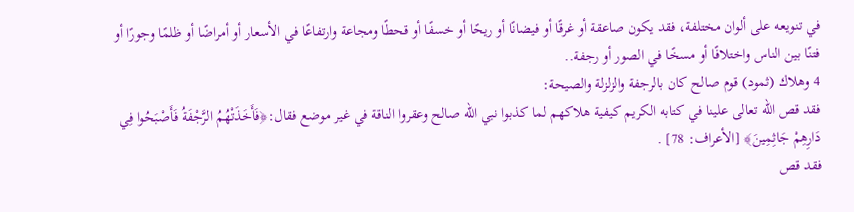في تنويعه على ألوان مختلفة، فقد يكون صاعقة أو غرقًا أو فيضانًا أو ريحًا أو خسفًا أو قحطًا ومجاعة وارتفاعًا في الأسعار أو أمراضًا أو ظلمًا وجورًا أو فتنًا بين الناس واختلافًا أو مسخًا في الصور أو رجفة..
4 وهلاك (ثمود) قوم صالح كان بالرجفة والزلزلة والصيحة:
فقد قص الله تعالى علينا في كتابه الكريم كيفية هلاكهم لما كذبوا نبي الله صالح وعقروا الناقة في غير موضع فقال:﴿فَأَخَذَتْهُمُ الرَّجْفَةُ فَأَصْبَحُوا فِي دَارِهِمْ جَاثِمِينَ﴾ [الأعراف: 78] .
فقد قص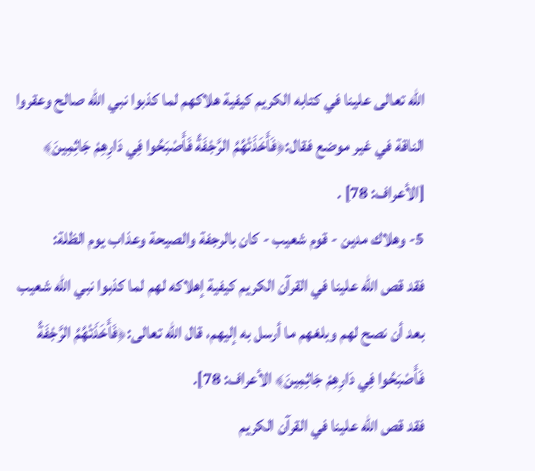الله تعالى علينا في كتابه الكريم كيفية هلاكهم لما كذبوا نبي الله صالح وعقروا الناقة في غير موضع فقال:﴿فَأَخَذَتْهُمُ الرَّجْفَةُ فَأَصْبَحُوا فِي دَارِهِمْ جَاثِمِينَ﴾ [الأعراف: 78] .
5- وهلاك مدين - قوم شعيب - كان بالرجفة والصيحة وعذاب يوم الظلة:
فقد قص الله علينا في القرآن الكريم كيفية إهلاكه لهم لما كذبوا نبي الله شعيب بعد أن نصح لهم وبلغهم ما أرسل به إليهم، قال الله تعالى:﴿فَأَخَذَتْهُمُ الرَّجْفَةُ فَأَصْبَحُوا فِي دَارِهِمْ جَاثِمِينَ﴾ الأعراف: 78].
فقد قص الله علينا في القرآن الكريم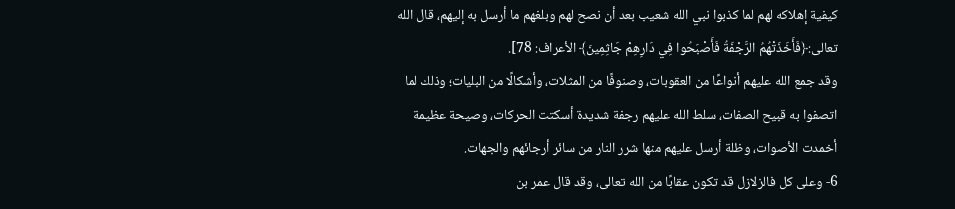كيفية إهلاكه لهم لما كذبوا نبي الله شعيب بعد أن نصح لهم وبلغهم ما أرسل به إليهم، قال الله تعالى:﴿فَأَخَذَتْهُمُ الرَّجْفَةُ فَأَصْبَحُوا فِي دَارِهِمْ جَاثِمِينَ﴾ الأعراف: 78].
وقد جمع الله عليهم أنواعًا من العقوبات، وصنوفًا من المثلات، وأشكالًا من البليات؛ وذلك لما اتصفوا به قبيح الصفات، سلط الله عليهم رجفة شديدة أسكتت الحركات، وصيحة عظيمة أخمدت الأصوات، وظلة أرسل عليهم منها شرر النار من سائر أرجائهم والجهات.
6- وعلى كل فالزلازل قد تكون عقابًا من الله تعالى، وقد قال عمر بن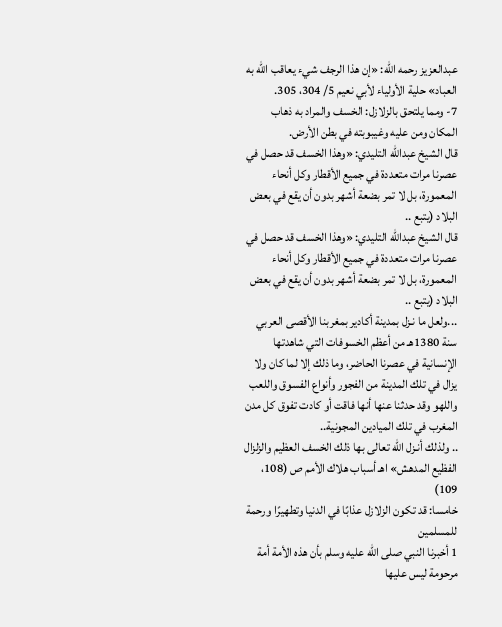عبدالعزيز رحمه الله: «إن هذا الرجف شيء يعاقب الله به العباد» حلية الأولياء لأبي نعيم 5/ 304، 305.
7- ومما يلتحق بالزلازل: الخسف والمراد به ذهاب المكان ومن عليه وغيبوبته في بطن الأرض.
قال الشيخ عبدالله التليدي: «وهذا الخسف قد حصل في عصرنا مرات متعددة في جميع الأقطار وكل أنحاء المعمورة، بل لا تمر بضعة أشهر بدون أن يقع في بعض البلاد (يتبع ..
قال الشيخ عبدالله التليدي: «وهذا الخسف قد حصل في عصرنا مرات متعددة في جميع الأقطار وكل أنحاء المعمورة، بل لا تمر بضعة أشهر بدون أن يقع في بعض البلاد (يتبع ..
...ولعل ما نـزل بمدينة أكادير بمغربنا الأقصى العربي سنة 1380هـ من أعظم الخسوفات التي شاهدتها الإنسانية في عصرنا الحاضر، وما ذلك إلا لما كان ولا يزال في تلك المدينة من الفجور وأنواع الفسوق واللعب واللهو وقد حدثنا عنها أنها فاقت أو كادت تفوق كل مدن المغرب في تلك الميادين المجونية..
.. ولذلك أنـزل الله تعالى بها ذلك الخسف العظيم والزلزال الفظيع المدهش» اهـ أسباب هلاك الأمم ص (108، 109)
خامسا: قد تكون الزلازل عذابًا في الدنيا وتطهيرًا ورحمة للمسلمين
1 أخبرنا النبي صلى الله عليه وسلم بأن هذه الأمة أمة مرحومة ليس عليها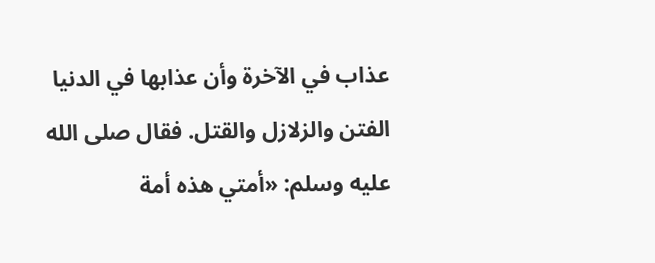عذاب في الآخرة وأن عذابها في الدنيا الفتن والزلازل والقتل. فقال صلى الله عليه وسلم: «أمتي هذه أمة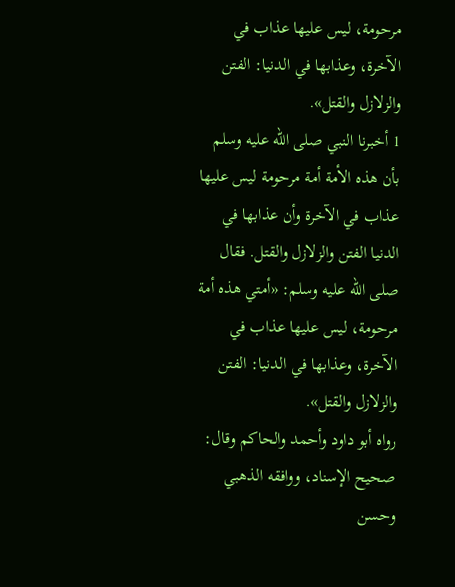مرحومة، ليس عليها عذاب في الآخرة، وعذابها في الدنيا: الفتن والزلازل والقتل».
1 أخبرنا النبي صلى الله عليه وسلم بأن هذه الأمة أمة مرحومة ليس عليها عذاب في الآخرة وأن عذابها في الدنيا الفتن والزلازل والقتل. فقال صلى الله عليه وسلم: «أمتي هذه أمة مرحومة، ليس عليها عذاب في الآخرة، وعذابها في الدنيا: الفتن والزلازل والقتل».
رواه أبو داود وأحمد والحاكم وقال: صحيح الإسناد، ووافقه الذهبي وحسن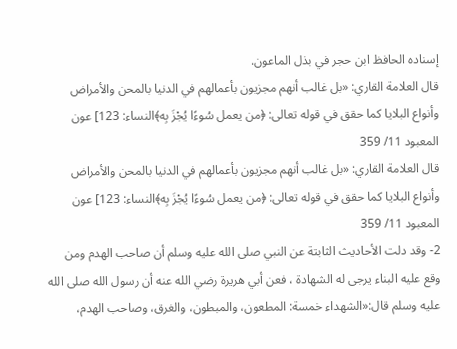إسناده الحافظ ابن حجر في بذل الماعون.
قال العلامة القاري: «بل غالب أنهم مجزيون بأعمالهم في الدنيا بالمحن والأمراض وأنواع البلايا كما حقق في قوله تعالى: ﴿من يعمل سُوءًا يُجْزَ بِه﴾النساء: 123] عون المعبود 11/ 359
قال العلامة القاري: «بل غالب أنهم مجزيون بأعمالهم في الدنيا بالمحن والأمراض وأنواع البلايا كما حقق في قوله تعالى: ﴿من يعمل سُوءًا يُجْزَ بِه﴾النساء: 123] عون المعبود 11/ 359
2- وقد دلت الأحاديث الثابتة عن النبي صلى الله عليه وسلم أن صاحب الهدم ومن وقع عليه البناء يرجى له الشهادة ، فعن أبي هريرة رضي الله عنه أن رسول الله صلى الله عليه وسلم قال:«الشهداء خمسة: المطعون، والمبطون، والغرق، وصاحب الهدم،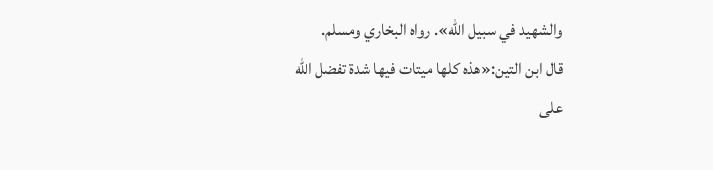والشهيد في سبيل الله». رواه البخاري ومسلم.
قال ابن التين:«هذه كلها ميتات فيها شدة تفضل الله على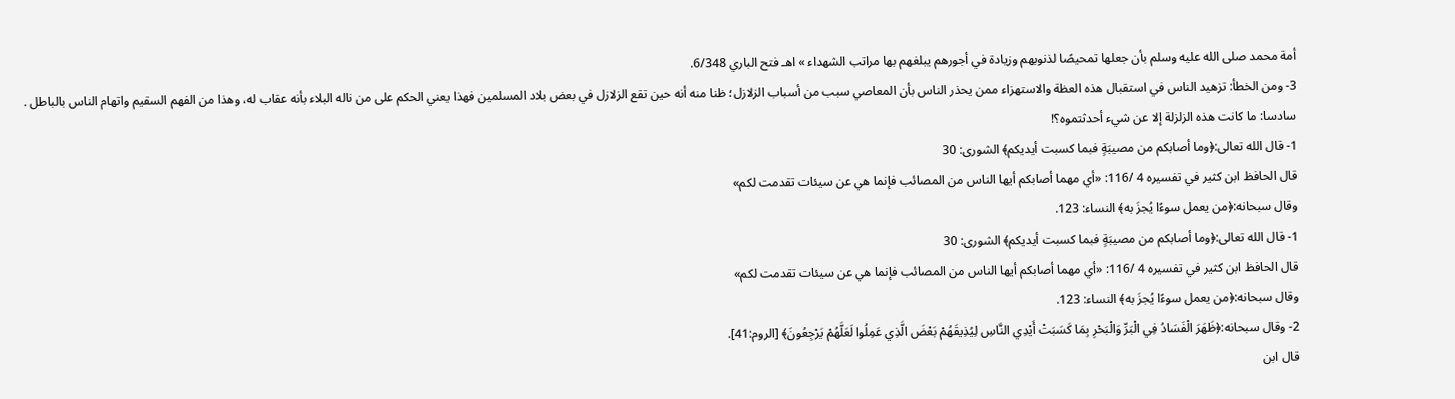أمة محمد صلى الله عليه وسلم بأن جعلها تمحيصًا لذنوبهم وزيادة في أجورهم يبلغهم بها مراتب الشهداء » اهـ فتح الباري 6/348.
3- ومن الخطأ: تزهيد الناس في استقبال هذه العظة والاستهزاء ممن يحذر الناس بأن المعاصي سبب من أسباب الزلازل؛ ظنا منه أنه حين تقع الزلازل في بعض بلاد المسلمين فهذا يعني الحكم على من ناله البلاء بأنه عقاب له، وهذا من الفهم السقيم واتهام الناس بالباطل .
سادسا: ما كانت هذه الزلزلة إلا عن شيء أحدثتموه؟!
1- قال الله تعالى:﴿وما أصابكم من مصيبَةٍ فبما كسبت أيديكم﴾ الشورى: 30
قال الحافظ ابن كثير في تفسيره 4 /116: «أي مهما أصابكم أيها الناس من المصائب فإنما هي عن سيئات تقدمت لكم»
وقال سبحانه:﴿من يعمل سوءًا يُجزَ به﴾ النساء: 123.
1- قال الله تعالى:﴿وما أصابكم من مصيبَةٍ فبما كسبت أيديكم﴾ الشورى: 30
قال الحافظ ابن كثير في تفسيره 4 /116: «أي مهما أصابكم أيها الناس من المصائب فإنما هي عن سيئات تقدمت لكم»
وقال سبحانه:﴿من يعمل سوءًا يُجزَ به﴾ النساء: 123.
2- وقال سبحانه:﴿ظَهَرَ الْفَسَادُ فِي الْبَرِّ وَالْبَحْرِ بِمَا كَسَبَتْ أَيْدِي النَّاسِ لِيُذِيقَهُمْ بَعْضَ الَّذِي عَمِلُوا لَعَلَّهُمْ يَرْجِعُونَ﴾ [الروم:41].
قال ابن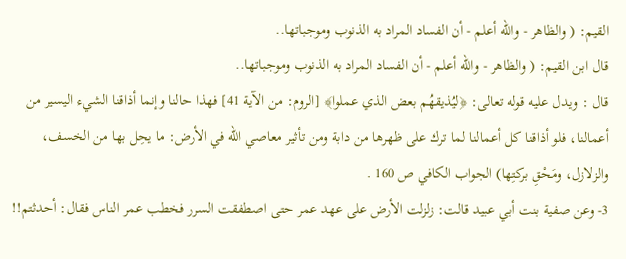القيم: ( والظاهر - والله أعلم - أن الفساد المراد به الذنوب وموجباتها..
قال ابن القيم: ( والظاهر - والله أعلم - أن الفساد المراد به الذنوب وموجباتها..
قال : ويدل عليه قوله تعالى: ﴿ليُذيقهُم بعض الذي عملوا﴾ [الروم: من الآية 41] فهذا حالنا وإنما أذاقنا الشيء اليسير من أعمالنا، فلو أذاقنا كل أعمالنا لما ترك على ظهرها من دابة ومن تأثير معاصي الله في الأرض: ما يحِل بها من الخسف، والزلازل، ومَحْقِ بركتِها) الجواب الكافي ص 160 .
3- وعن صفية بنت أبي عبيد قالت: زلزلت الأرض على عهد عمر حتى اصطفقت السرر فخطب عمر الناس فقال: أحدثتم!!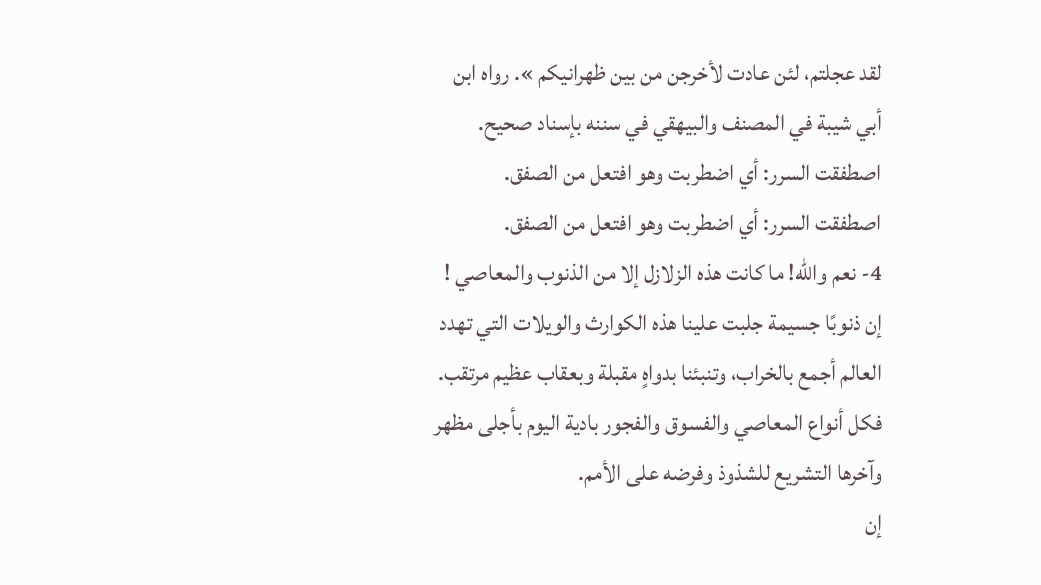لقد عجلتم، لئن عادت لأخرجن من بين ظهرانيكم ». رواه ابن أبي شيبة في المصنف والبيهقي في سننه بإسناد صحيح.
اصطفقت السرر: أي اضطربت وهو افتعل من الصفق.
اصطفقت السرر: أي اضطربت وهو افتعل من الصفق.
4- نعم والله! ما كانت هذه الزلازل إلا من الذنوب والمعاصي !
إن ذنوبًا جسيمة جلبت علينا هذه الكوارث والويلات التي تهدد العالم أجمع بالخراب، وتنبئنا بدواهٍ مقبلة وبعقاب عظيم مرتقب. فكل أنواع المعاصي والفسوق والفجور بادية اليوم بأجلى مظهر وآخرها التشريع للشذوذ وفرضه على الأمم.
إن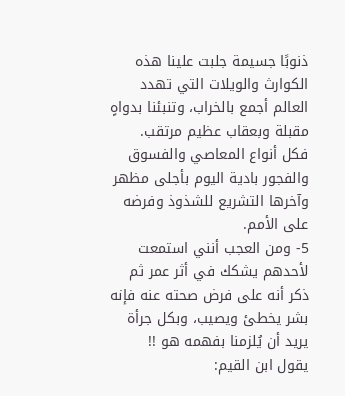ذنوبًا جسيمة جلبت علينا هذه الكوارث والويلات التي تهدد العالم أجمع بالخراب، وتنبئنا بدواهٍ مقبلة وبعقاب عظيم مرتقب. فكل أنواع المعاصي والفسوق والفجور بادية اليوم بأجلى مظهر وآخرها التشريع للشذوذ وفرضه على الأمم.
5- ومن العجب أنني استمعت لأحدهم يشكك في أثر عمر ثم ذكر أنه على فرض صحته عنه فإنه بشر يخطئ ويصيب، وبكل جرأة يريد أن يُلزمنا بفهمه هو !!
يقول ابن القيم: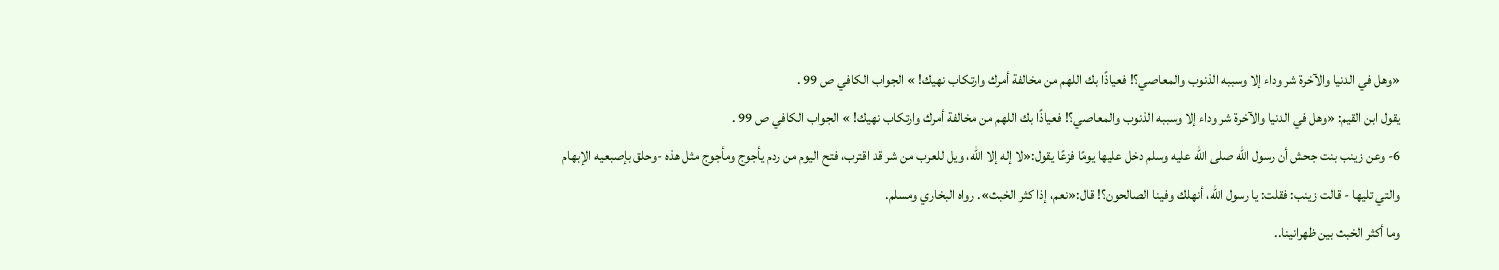«وهل في الدنيا والآخرة شر وداء إلا وسببه الذنوب والمعاصي؟! فعياذًا بك اللهم من مخالفة أمرك وارتكاب نهيك! » الجواب الكافي ص 99 .
يقول ابن القيم: «وهل في الدنيا والآخرة شر وداء إلا وسببه الذنوب والمعاصي؟! فعياذًا بك اللهم من مخالفة أمرك وارتكاب نهيك! » الجواب الكافي ص 99 .
6- وعن زينب بنت جحش أن رسول الله صلى الله عليه وسلم دخل عليها يومًا فزعًا يقول:«لا إله إلا الله، ويل للعرب من شر قد اقترب، فتح اليوم من ردم يأجوج ومأجوج مثل هذه -وحلق بإصبعيه الإبهام والتي تليها - قالت زينب: فقلت: يا رسول الله، أنهلك وفينا الصالحون؟! قال:«نعم، إذا كثر الخبث». رواه البخاري ومسلم.
وما أكثر الخبث بين ظهرانينا..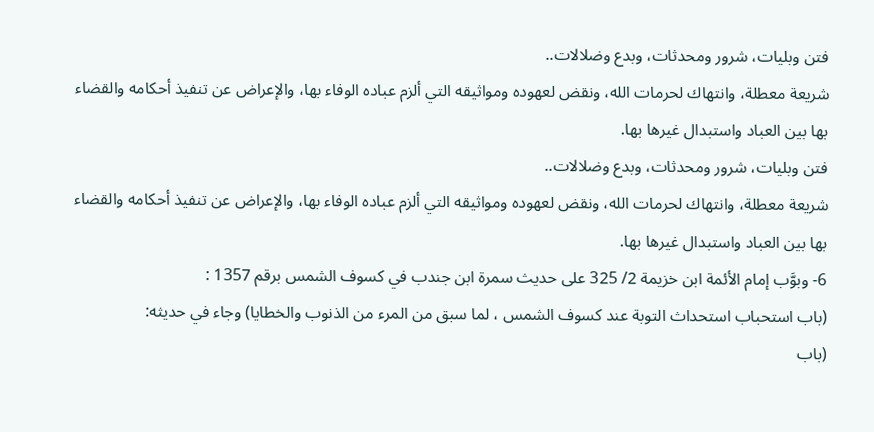فتن وبليات، شرور ومحدثات، وبدع وضلالات..
شريعة معطلة، وانتهاك لحرمات الله، ونقض لعهوده ومواثيقه التي ألزم عباده الوفاء بها، والإعراض عن تنفيذ أحكامه والقضاء بها بين العباد واستبدال غيرها بها.
فتن وبليات، شرور ومحدثات، وبدع وضلالات..
شريعة معطلة، وانتهاك لحرمات الله، ونقض لعهوده ومواثيقه التي ألزم عباده الوفاء بها، والإعراض عن تنفيذ أحكامه والقضاء بها بين العباد واستبدال غيرها بها.
6- وبوَّب إمام الأئمة ابن خزيمة 2/ 325 على حديث سمرة ابن جندب في كسوف الشمس برقم 1357 :
(باب استحباب استحداث التوبة عند كسوف الشمس ، لما سبق من المرء من الذنوب والخطايا) وجاء في حديثه:
(باب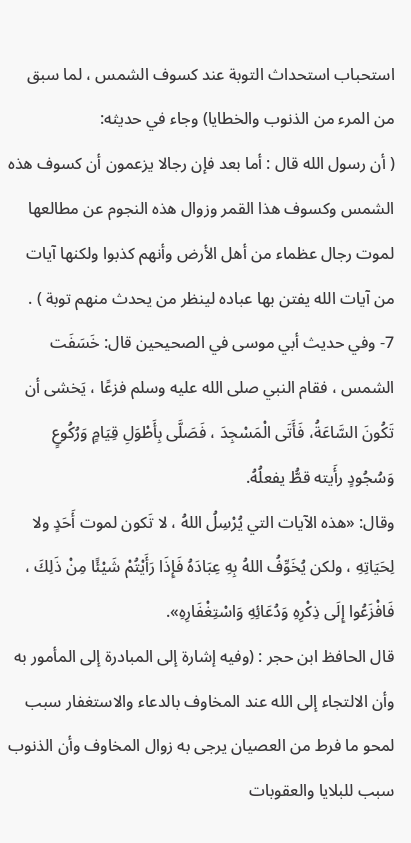استحباب استحداث التوبة عند كسوف الشمس ، لما سبق من المرء من الذنوب والخطايا) وجاء في حديثه:
( أن رسول الله قال : أما بعد فإن رجالا يزعمون أن كسوف هذه الشمس وكسوف هذا القمر وزوال هذه النجوم عن مطالعها لموت رجال عظماء من أهل الأرض وأنهم كذبوا ولكنها آيات من آيات الله يفتن بها عباده لينظر من يحدث منهم توبة ) .
7- وفي حديث أبي موسى في الصحيحين قال: خَسَفَت الشمس ، فقام النبي صلى الله عليه وسلم فزعًا ، يَخشى أن تَكُونَ السَّاعَةُ، فَأَتَى الْمَسْجِدَ ، فَصَلَّى بِأَطْوَلِ قِيَامٍ وَرُكُوعٍ وَسُجُودٍ رأَيته قطُّ يفعلُهُ.
وقال: «هذه الآيات التي يُرْسِلُ اللهُ ، لا تَكون لموت أَحَدٍ ولا لِحَيَاتِهِ ، ولكن يُخَوِّفُ اللهُ بِهِ عِبَادَهُ فَإِذَا رَأَيْتُمْ شَيْئًا مِنْ ذَلِكَ ، فَافْزَعُوا إِلَى ذِكْرِهِ وَدُعَائِهِ وَاسْتِغْفَارِهِ».
قال الحافظ ابن حجر : (وفيه إشارة إلى المبادرة إلى المأمور به وأن الالتجاء إلى الله عند المخاوف بالدعاء والاستغفار سبب لمحو ما فرط من العصيان يرجى به زوال المخاوف وأن الذنوب سبب للبلايا والعقوبات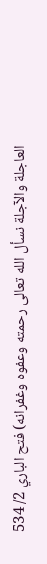العاجلة والآجلة نسأل الله تعالى رحمته وعفوه وغفرانه) فتح الباري 2/ 534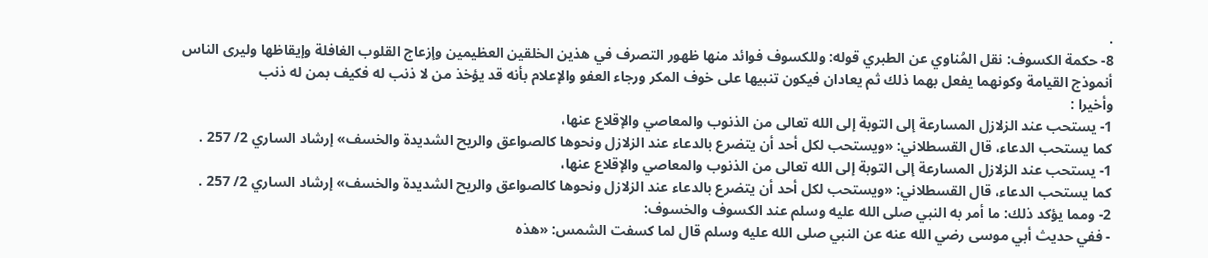.
8- حكمة الكسوف: نقل المُناوي عن الطبري قوله: وللكسوف فوائد منها ظهور التصرف في هذين الخلقين العظيمين وإزعاج القلوب الغافلة وإيقاظها وليرى الناس أنموذج القيامة وكونهما يفعل بهما ذلك ثم يعادان فيكون تنبيها على خوف المكر ورجاء العفو والإعلام بأنه قد يؤخذ من لا ذنب له فكيف بمن له ذنب
وأخيرا :
1- يستحب عند الزلازل المسارعة إلى التوبة إلى الله تعالى من الذنوب والمعاصي والإقلاع عنها،
كما يستحب الدعاء، قال القسطلاني: «ويستحب لكل أحد أن يتضرع بالدعاء عند الزلازل ونحوها كالصواعق والريح الشديدة والخسف» إرشاد الساري 2/ 257 .
1- يستحب عند الزلازل المسارعة إلى التوبة إلى الله تعالى من الذنوب والمعاصي والإقلاع عنها،
كما يستحب الدعاء، قال القسطلاني: «ويستحب لكل أحد أن يتضرع بالدعاء عند الزلازل ونحوها كالصواعق والريح الشديدة والخسف» إرشاد الساري 2/ 257 .
2- ومما يؤكد ذلك: ما أمر به النبي صلى الله عليه وسلم عند الكسوف والخسوف:
- ففي حديث أبي موسى رضي الله عنه عن النبي صلى الله عليه وسلم قال لما كسفت الشمس: «هذه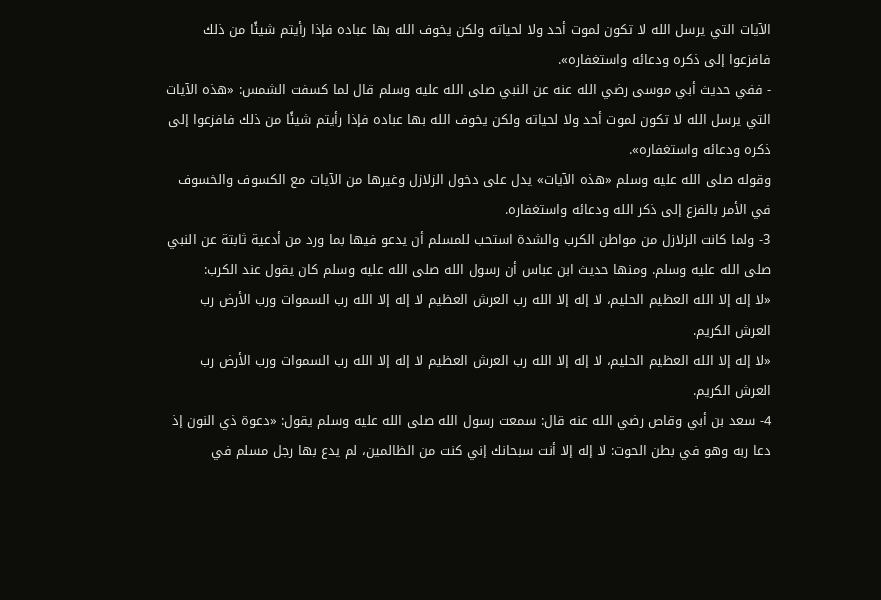الآيات التي يرسل الله لا تكون لموت أحد ولا لحياته ولكن يخوف الله بها عباده فإذا رأيتم شيئًا من ذلك فافزعوا إلى ذكره ودعائه واستغفاره».
- ففي حديث أبي موسى رضي الله عنه عن النبي صلى الله عليه وسلم قال لما كسفت الشمس: «هذه الآيات التي يرسل الله لا تكون لموت أحد ولا لحياته ولكن يخوف الله بها عباده فإذا رأيتم شيئًا من ذلك فافزعوا إلى ذكره ودعائه واستغفاره».
وقوله صلى الله عليه وسلم «هذه الآيات» يدل على دخول الزلازل وغيرها من الآيات مع الكسوف والخسوف في الأمر بالفزع إلى ذكر الله ودعائه واستغفاره.
3- ولما كانت الزلازل من مواطن الكرب والشدة استحب للمسلم أن يدعو فيها بما ورد من أدعية ثابتة عن النبي صلى الله عليه وسلم. ومنها حديث ابن عباس أن رسول الله صلى الله عليه وسلم كان يقول عند الكرب:
«لا إله إلا الله العظيم الحليم، لا إله إلا الله رب العرش العظيم لا إله إلا الله رب السموات ورب الأرض رب العرش الكريم.
«لا إله إلا الله العظيم الحليم، لا إله إلا الله رب العرش العظيم لا إله إلا الله رب السموات ورب الأرض رب العرش الكريم.
4- سعد بن أبي وقاص رضي الله عنه قال: سمعت رسول الله صلى الله عليه وسلم يقول: «دعوة ذي النون إذ دعا ربه وهو في بطن الحوت: لا إله إلا أنت سبحانك إني كنت من الظالمين، لم يدع بها رجل مسلم في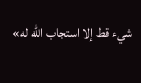شيء قط إلا استجاب الله له»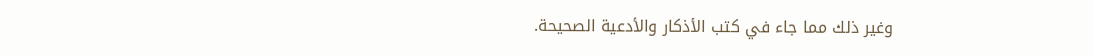وغير ذلك مما جاء في كتب الأذكار والأدعية الصحيحة.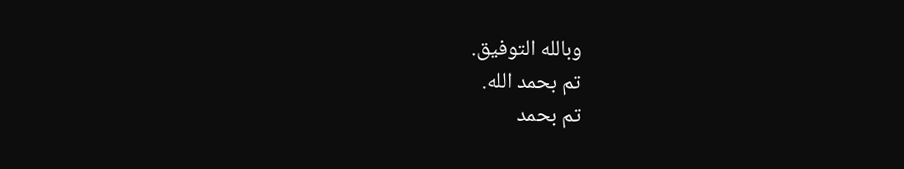وبالله التوفيق.
تم بحمد الله.
تم بحمد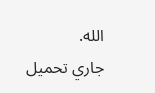الله.
جاري تحميل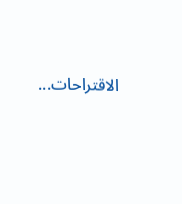الاقتراحات...